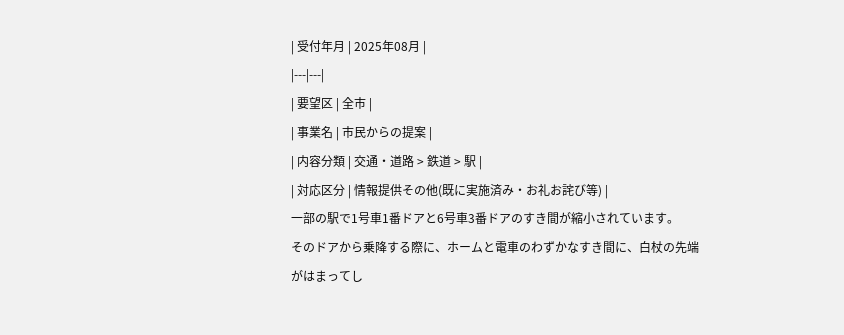| 受付年月 | 2025年08月 |
|---|---|
| 要望区 | 全市 |
| 事業名 | 市民からの提案 |
| 内容分類 | 交通・道路 > 鉄道 > 駅 |
| 対応区分 | 情報提供その他(既に実施済み・お礼お詫び等) |
一部の駅で1号車1番ドアと6号車3番ドアのすき間が縮小されています。
そのドアから乗降する際に、ホームと電車のわずかなすき間に、白杖の先端がはまってし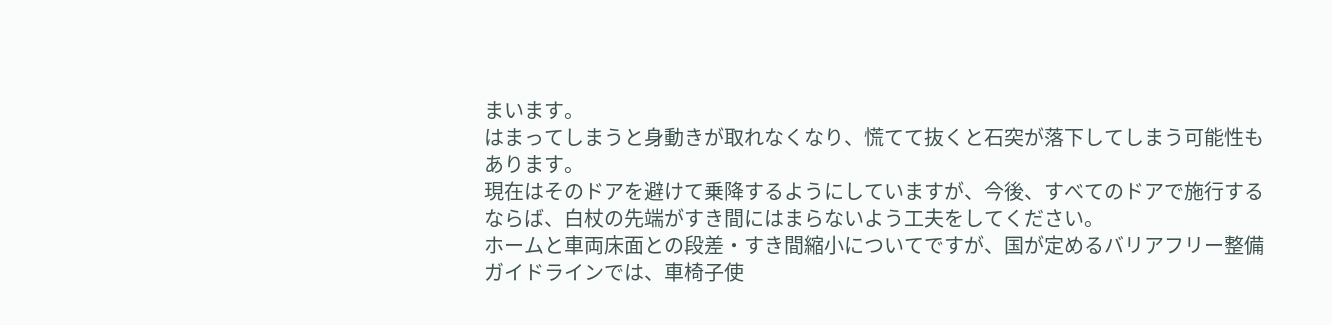まいます。
はまってしまうと身動きが取れなくなり、慌てて抜くと石突が落下してしまう可能性もあります。
現在はそのドアを避けて乗降するようにしていますが、今後、すべてのドアで施行するならば、白杖の先端がすき間にはまらないよう工夫をしてください。
ホームと車両床面との段差・すき間縮小についてですが、国が定めるバリアフリー整備ガイドラインでは、車椅子使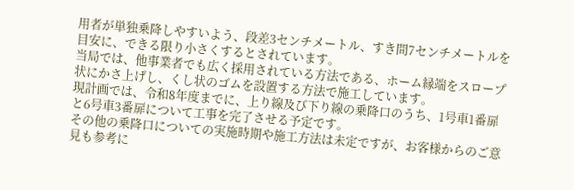用者が単独乗降しやすいよう、段差3センチメートル、すき間7センチメートルを目安に、できる限り小さくするとされています。
当局では、他事業者でも広く採用されている方法である、ホーム縁端をスロープ状にかさ上げし、くし状のゴムを設置する方法で施工しています。
現計画では、令和8年度までに、上り線及び下り線の乗降口のうち、1号車1番扉と6号車3番扉について工事を完了させる予定です。
その他の乗降口についての実施時期や施工方法は未定ですが、お客様からのご意見も参考に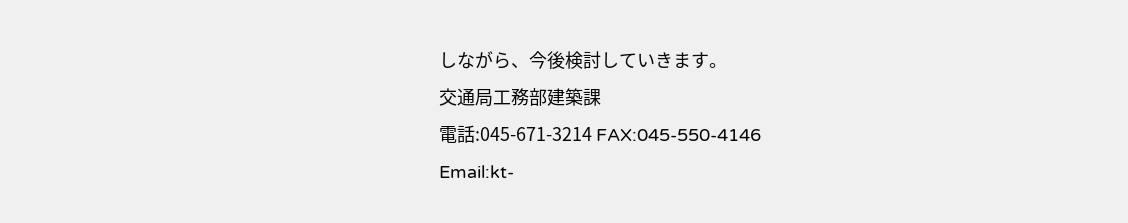しながら、今後検討していきます。
交通局工務部建築課
電話:045-671-3214 FAX:045-550-4146
Email:kt-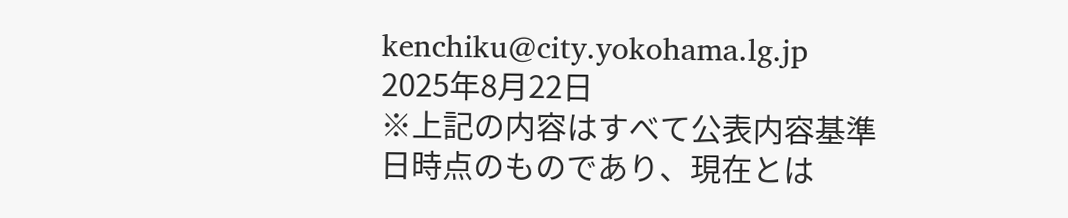kenchiku@city.yokohama.lg.jp
2025年8月22日
※上記の内容はすべて公表内容基準日時点のものであり、現在とは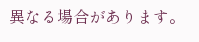異なる場合があります。